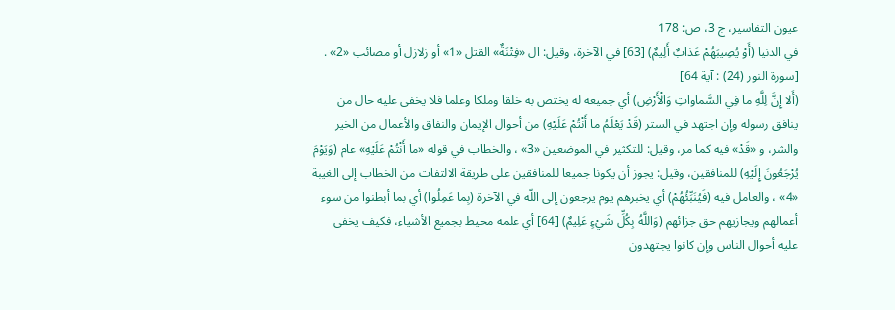عيون التفاسير، ج 3، ص: 178
في الدنيا (أَوْ يُصِيبَهُمْ عَذابٌ أَلِيمٌ) [63] في الآخرة، وقيل: ال «فِتْنَةٌ» القتل «1» أو زلازل أو مصائب «2» .
[سورة النور (24) : آية 64]
(أَلا إِنَّ لِلَّهِ ما فِي السَّماواتِ وَالْأَرْضِ) أي جميعه له يختص به خلقا وملكا وعلما فلا يخفى عليه حال من ينافق رسوله وإن اجتهد في الستر (قَدْ يَعْلَمُ ما أَنْتُمْ عَلَيْهِ) من أحوال الإيمان والنفاق والأعمال من الخير والشر، و «قَدْ» فيه كما مر، وقيل: للتكثير في الموضعين «3» ، والخطاب في قوله «ما أَنْتُمْ عَلَيْهِ» عام (وَيَوْمَ يُرْجَعُونَ إِلَيْهِ) للمنافقين، وقيل: يجوز أن يكونا جميعا للمنافقين على طريقة الالتفات من الخطاب إلى الغيبة «4» ، والعامل فيه (فَيُنَبِّئُهُمْ) أي يخبرهم يوم يرجعون إلى اللّه في الآخرة (بِما عَمِلُوا) أي بما أبطنوا من سوء أعمالهم ويجازيهم حق جزائهم (وَاللَّهُ بِكُلِّ شَيْءٍ عَلِيمٌ) [64] أي علمه محيط بجميع الأشياء، فكيف يخفى عليه أحوال الناس وإن كانوا يجتهدون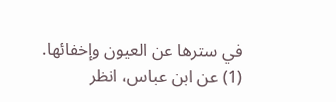في سترها عن العيون وإخفائها.
(1) عن ابن عباس، انظر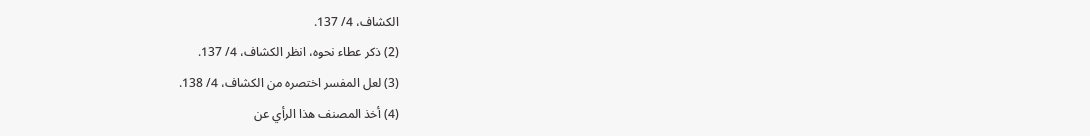الكشاف، 4/ 137.
(2) ذكر عطاء نحوه، انظر الكشاف، 4/ 137.
(3) لعل المفسر اختصره من الكشاف، 4/ 138.
(4) أخذ المصنف هذا الرأي عن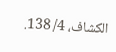الكشاف، 4/ 138.